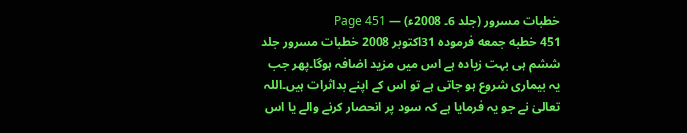خطبات مسرور (جلد 6۔ 2008ء) — Page 451
451 خطبه جمعه فرموده 31اکتوبر 2008 خطبات مسرور جلد ششم ہی بہت زیادہ ہے اس میں مزید اضافہ ہوگا۔پھر جب یہ بیماری شروع ہو جاتی ہے تو اس کے اپنے بداثرات ہیں۔اللہ تعالیٰ نے جو یہ فرمایا ہے کہ سود پر انحصار کرنے والے یا اس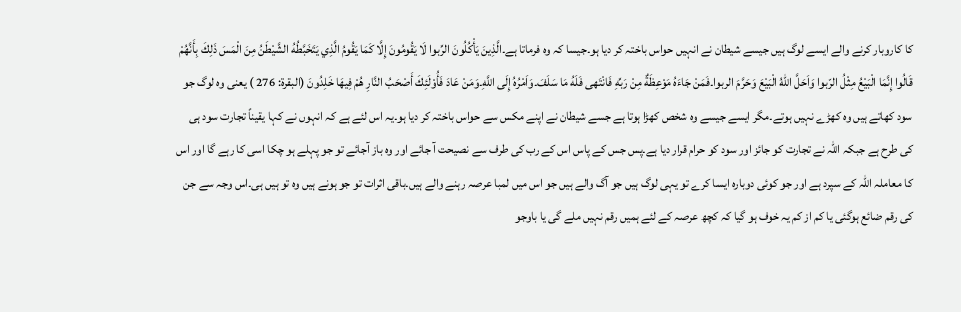کا کاروبار کرنے والے ایسے لوگ ہیں جیسے شیطان نے انہیں حواس باختہ کر دیا ہو۔جیسا کہ وہ فرماتا ہے۔الَّذِينَ يَأْكُلُونَ الرِّبوا لَا يَقُومُونَ إِلَّا كَمَا يَقُومُ الَّذِي يَتَخَبَّطُهُ الشَّيْطَنُ مِنَ الْمَسَ ذَلِكَ بِأَنَّهُمْ قَالُوا إِنَّمَا الْبَيْعُ مِثْلُ الرّبوا وَاَحَلَّ اللهُ الْبَيْعَ وَحَرَّمَ الربوا۔فَمَنْ جَاءَهُ مَوْعِظَةٌ مِنْ رَبِّهِ فَانْتَهى فَلَهُ مَا سَلَفَ۔وَاَمْرُهُ إِلَى اللَّهِ۔وَمَنْ عَادَ فَأُوْلَئِكَ أَصْحَبُ النَّارِ هُمْ فِيهَا خَلِدُونَ (البقرة: 276 ) یعنی وہ لوگ جو سود کھاتے ہیں وہ کھڑے نہیں ہوتے۔مگر ایسے جیسے وہ شخص کھڑا ہوتا ہے جسے شیطان نے اپنے مکس سے حواس باختہ کر دیا ہو۔یہ اس لئے ہے کہ انہوں نے کہا یقیناً تجارت سود ہی کی طرح ہے جبکہ اللہ نے تجارت کو جائز اور سود کو حرام قرار دیا ہے۔پس جس کے پاس اس کے رب کی طرف سے نصیحت آ جائے اور وہ باز آجائے تو جو پہلے ہو چکا اسی کا رہے گا اور اس کا معاملہ اللہ کے سپرد ہے اور جو کوئی دوبارہ ایسا کرے تو یہی لوگ ہیں جو آگ والے ہیں جو اس میں لمبا عرصہ رہنے والے ہیں۔باقی اثرات تو جو ہونے ہیں وہ تو ہیں ہی۔اس وجہ سے جن کی رقم ضائع ہوگئی یا کم از کم یہ خوف ہو گیا کہ کچھ عرصہ کے لئے ہمیں رقم نہیں ملے گی یا باوجو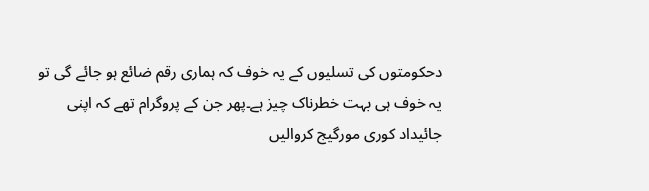دحکومتوں کی تسلیوں کے یہ خوف کہ ہماری رقم ضائع ہو جائے گی تو یہ خوف ہی بہت خطرناک چیز ہے۔پھر جن کے پروگرام تھے کہ اپنی جائیداد کوری مورگیج کروالیں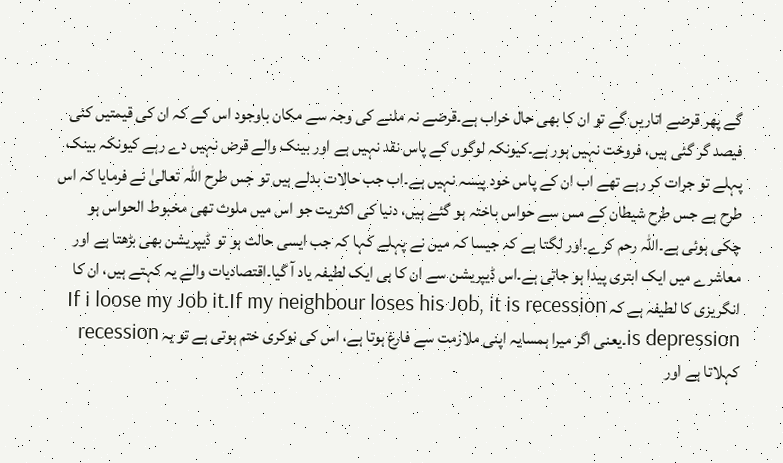گے پھر قرضے اتاریں گے تو ان کا بھی حال خراب ہے۔قرضے نہ ملنے کی وجہ سے مکان باوجود اس کے کہ ان کی قیمتیں کئی فیصد گر گئی ہیں، فروخت نہیں ہور ہے۔کیونکہ لوگوں کے پاس نقد نہیں ہے اور بینک والے قرض نہیں دے رہے کیونکہ بینک پہلے تو جرات کر رہے تھے اب ان کے پاس خود پیسہ نہیں ہے۔اب جب حالات بدلے ہیں تو جس طرح اللہ تعالیٰ نے فرمایا کہ اس طرح ہے جس طرح شیطان کے مس سے حواس باختہ ہو گئے ہیں، دنیا کی اکثریت جو اس میں ملوث تھی مخبوط الحواس ہو چکی ہوئی ہے۔اللہ رحم کرے۔اور لگتا ہے کہ جیسا کہ میں نے پہلے کہا کہ جب ایسی حالت ہو تو ڈیپریشن بھی بڑھتا ہے اور معاشرے میں ایک ابتری پیدا ہو جاتی ہے۔اس ڈیپریشن سے ان کا ہی ایک لطیفہ یاد آ گیا۔اقتصادیات والے یہ کہتے ہیں، ان کا انگریزی کا لطیفہ ہے کہ If my neighbour loses his Job, it is recession۔If i loose my Job it is depression۔یعنی اگر میرا ہمسایہ اپنی ملازمت سے فارغ ہوتا ہے، اس کی نوکری ختم ہوتی ہے تو یہ recession کہلاتا ہے اور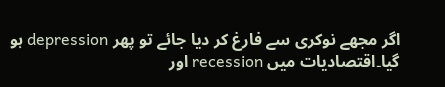اگر مجھے نوکری سے فارغ کر دیا جائے تو پھر depression ہو گیا۔اقتصادیات میں recession اور